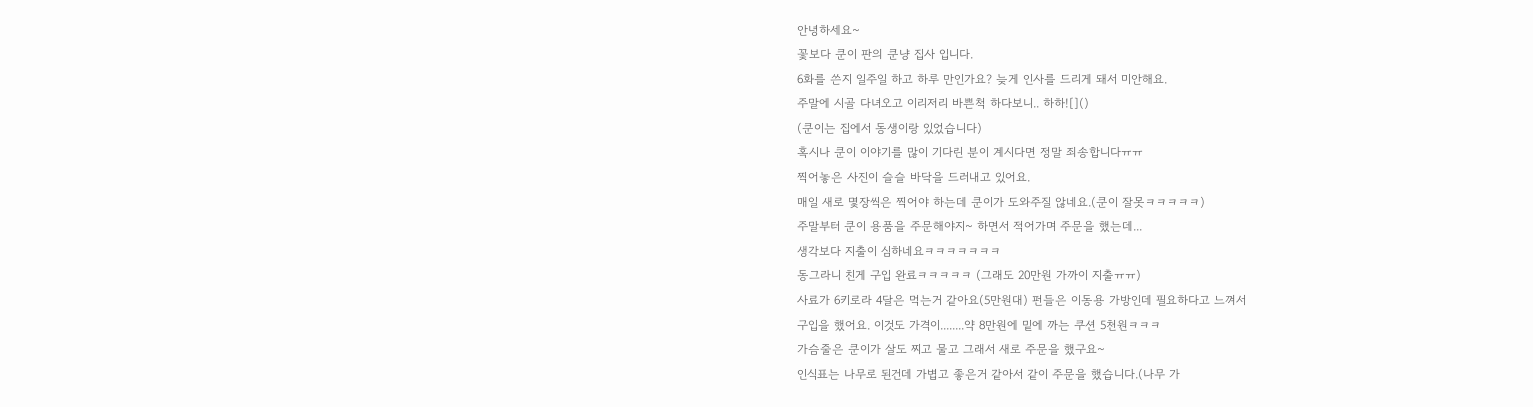안녕하세요~
꽃보다 쿤이 판의 쿤냥 집사 입니다.
6화를 쓴지 일주일 하고 하루 만인가요? 늦게 인사를 드리게 돼서 미안해요.
주말에 시골 다녀오고 이리저리 바쁜척 하다보니.. 하하![]()
(쿤이는 집에서 동생이랑 있었습니다)
혹시나 쿤이 이야기를 많이 기다린 분이 계시다면 정말 죄송합니다ㅠㅠ
찍어놓은 사진이 슬슬 바닥을 드러내고 있어요.
매일 새로 몇장씩은 찍어야 하는데 쿤이가 도와주질 않네요.(쿤이 잘못ㅋㅋㅋㅋㅋ)
주말부터 쿤이 용품을 주문해야지~ 하면서 적어가며 주문을 했는데...
생각보다 지출이 심하네요ㅋㅋㅋㅋㅋㅋㅋ
동그라니 친게 구입 완료ㅋㅋㅋㅋㅋ (그래도 20만원 가까이 지출ㅠㅠ)
사료가 6키로라 4달은 먹는거 같아요(5만원대) 펀들은 이동용 가방인데 필요하다고 느껴서
구입을 했어요. 이것도 가격이........약 8만원에 밑에 까는 쿠션 5천원ㅋㅋㅋ
가슴줄은 쿤이가 살도 찌고 물고 그래서 새로 주문을 했구요~
인식표는 나무로 된건데 가볍고 좋은거 같아서 같이 주문을 했습니다.(나무 가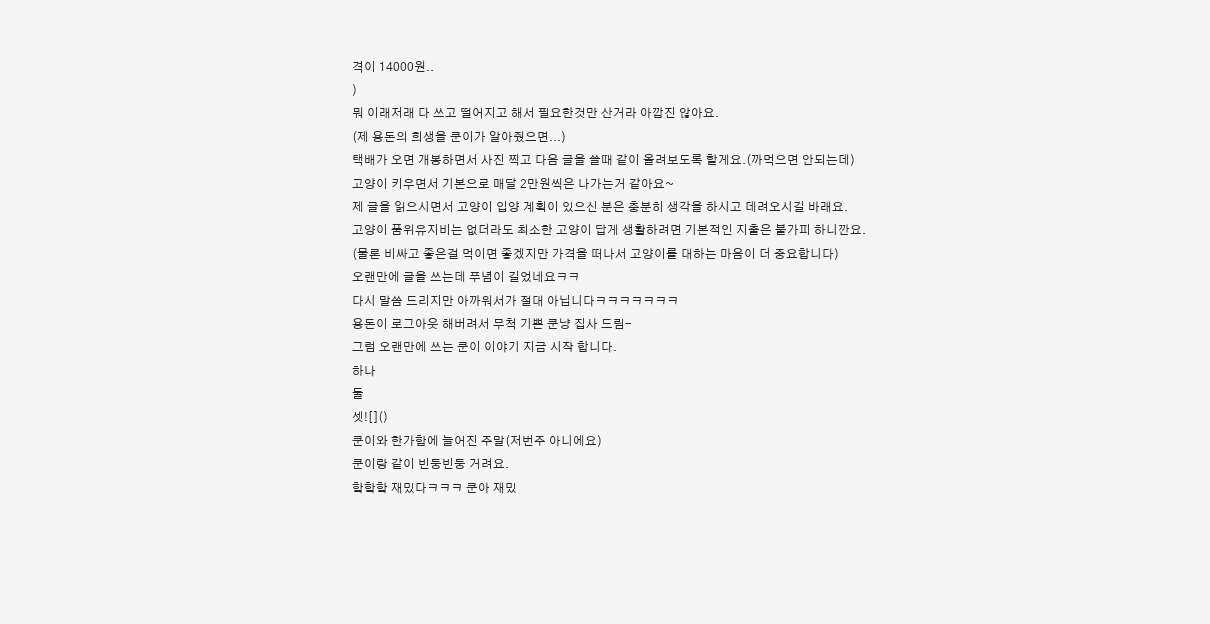격이 14000원..
)
뭐 이래저래 다 쓰고 떨어지고 해서 필요한것만 산거라 아깝진 않아요.
(제 용돈의 희생을 쿤이가 알아줬으면...)
택배가 오면 개봉하면서 사진 찍고 다음 글을 쓸때 같이 올려보도록 할게요.(까먹으면 안되는데)
고양이 키우면서 기본으로 매달 2만원씩은 나가는거 같아요~
제 글을 읽으시면서 고양이 입양 계획이 있으신 분은 충분히 생각을 하시고 데려오시길 바래요.
고양이 품위유지비는 없더라도 최소한 고양이 답게 생활하려면 기본적인 지출은 불가피 하니깐요.
(물론 비싸고 좋은걸 먹이면 좋겠지만 가격을 떠나서 고양이를 대하는 마음이 더 중요합니다)
오랜만에 글을 쓰는데 푸념이 길었네요ㅋㅋ
다시 말씀 드리지만 아까워서가 절대 아닙니다ㅋㅋㅋㅋㅋㅋㅋ
용돈이 로그아웃 해버려서 무척 기쁜 쿤냥 집사 드림-
그럼 오랜만에 쓰는 쿤이 이야기 지금 시작 합니다.
하나
둘
셋![]()
쿤이와 한가함에 늘어진 주말(저번주 아니에요)
쿤이랑 같이 빈둥빈둥 거려요.
핰핰핰 재밌다ㅋㅋㅋ 쿤아 재밌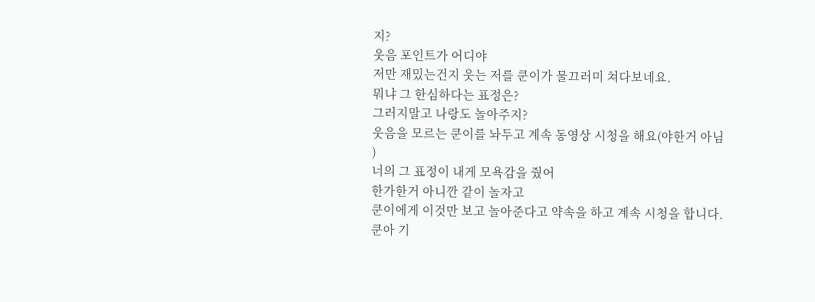지?
웃음 포인트가 어디야
저만 재밌는건지 웃는 저를 쿤이가 물끄러미 쳐다보네요.
뭐냐 그 한심하다는 표정은?
그러지말고 나랑도 놀아주지?
웃음을 모르는 쿤이를 놔두고 계속 동영상 시청을 해요(야한거 아님
)
너의 그 표정이 내게 모욕감을 줬어
한가한거 아니깐 같이 놀자고
쿤이에게 이것만 보고 놀아준다고 약속을 하고 계속 시청을 합니다.
쿤아 기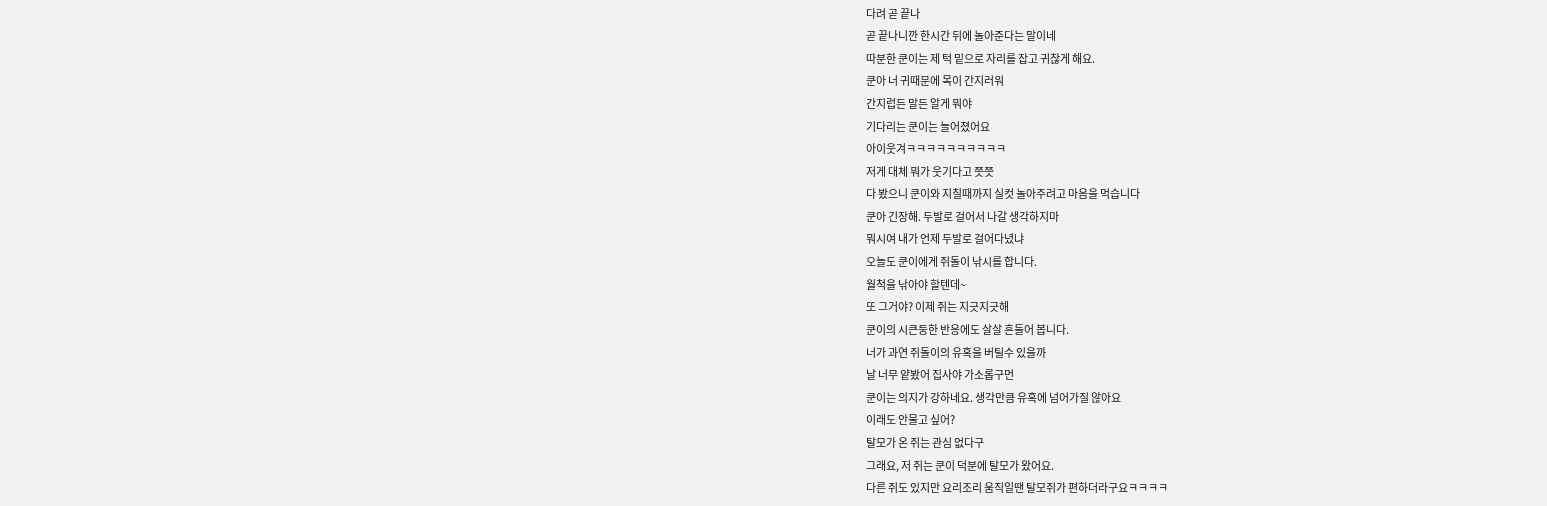다려 곧 끝나
곧 끝나니깐 한시간 뒤에 놀아준다는 말이네
따분한 쿤이는 제 턱 밑으로 자리를 잡고 귀찮게 해요.
쿤아 너 귀때문에 목이 간지러워
간지럽든 말든 알게 뭐야
기다리는 쿤이는 늘어졌어요
아이웃겨ㅋㅋㅋㅋㅋㅋㅋㅋㅋㅋ
저게 대체 뭐가 웃기다고 쯧쯧
다 봤으니 쿤이와 지칠때까지 실컷 놀아주려고 마음을 먹습니다
쿤아 긴장해. 두발로 걸어서 나갈 생각하지마
뭐시여 내가 언제 두발로 걸어다녔냐
오늘도 쿤이에게 쥐돌이 낚시를 합니다.
월척을 낚아야 할텐데~
또 그거야? 이제 쥐는 지긋지긋해
쿤이의 시큰둥한 반응에도 살살 흔들어 봅니다.
너가 과연 쥐돌이의 유혹을 버틸수 있을까
날 너무 얕봤어 집사야 가소롭구먼
쿤이는 의지가 강하네요. 생각만큼 유혹에 넘어가질 않아요
이래도 안물고 싶어?
탈모가 온 쥐는 관심 없다구
그래요, 저 쥐는 쿤이 덕분에 탈모가 왔어요.
다른 쥐도 있지만 요리조리 움직일땐 탈모쥐가 편하더라구요ㅋㅋㅋㅋ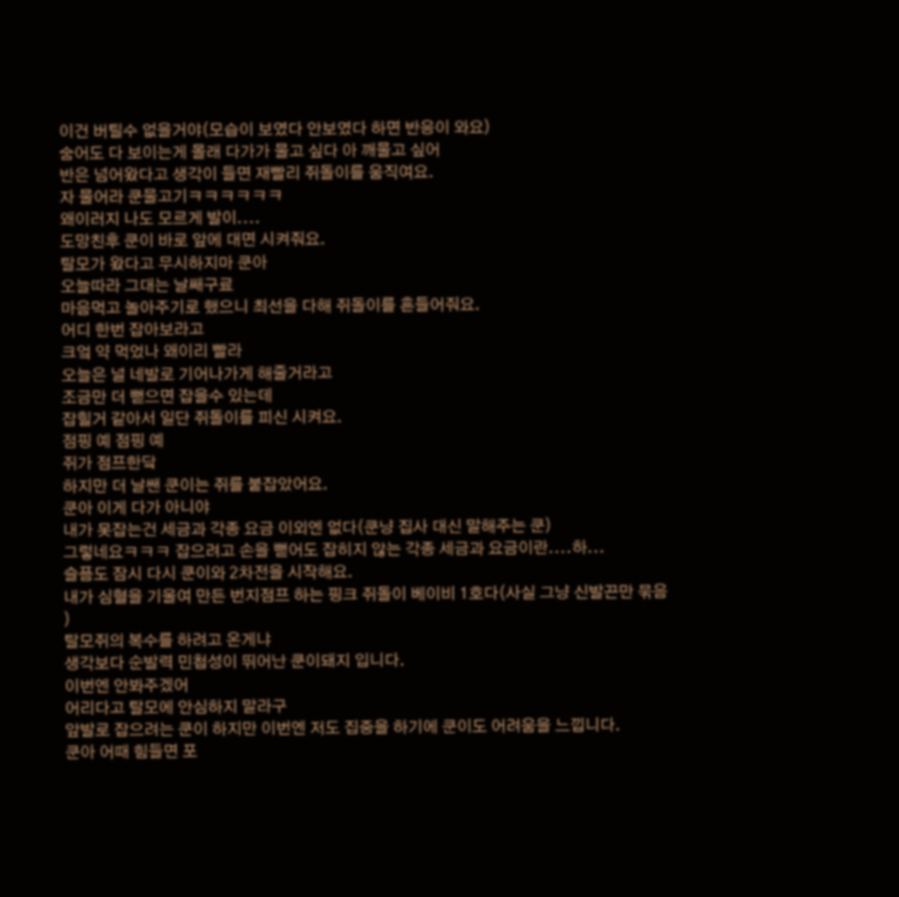이건 버틸수 없을거야(모습이 보였다 안보였다 하면 반응이 와요)
숨어도 다 보이는게 몰래 다가가 물고 싶다 아 깨물고 싶어
반은 넘어왔다고 생각이 들면 재빨리 쥐돌이를 움직여요.
자 물어라 쿤물고기ㅋㅋㅋㅋㅋㅋ
왜이러지 나도 모르게 발이....
도망친후 쿤이 바로 앞에 대면 시켜줘요.
탈모가 왔다고 무시하지마 쿤아
오늘따라 그대는 날쌔구료
마음먹고 놀아주기로 했으니 최선을 다해 쥐돌이를 흔들어줘요.
어디 한번 잡아보라고
크엌 약 먹었나 왜이리 빨라
오늘은 널 네발로 기어나가게 해줄거라고
조금만 더 뻗으면 잡을수 있는데
잡힐거 같아서 일단 쥐돌이를 피신 시켜요.
점핑 예 점핑 예
쥐가 점프한닼
하지만 더 날쌘 쿤이는 쥐를 붙잡았어요.
쿤아 이게 다가 아니야
내가 못잡는건 세금과 각종 요금 이외엔 없다(쿤냥 집사 대신 말해주는 쿤)
그렇네요ㅋㅋㅋ 잡으려고 손을 뻗어도 잡히지 않는 각종 세금과 요금이란....하...
슬픔도 잠시 다시 쿤이와 2차전을 시작해요.
내가 심혈을 기울여 만든 번지점프 하는 핑크 쥐돌이 베이비 1호다(사실 그냥 신발끈만 묶음
)
탈모쥐의 복수를 하려고 온게냐
생각보다 순발력 민첩성이 뛰어난 쿤이돼지 입니다.
이번엔 안봐주겠어
어리다고 탈모에 안심하지 말라구
앞발로 잡으려는 쿤이 하지만 이번엔 저도 집중을 하기에 쿤이도 어려움을 느낍니다.
쿤아 어때 힘들면 포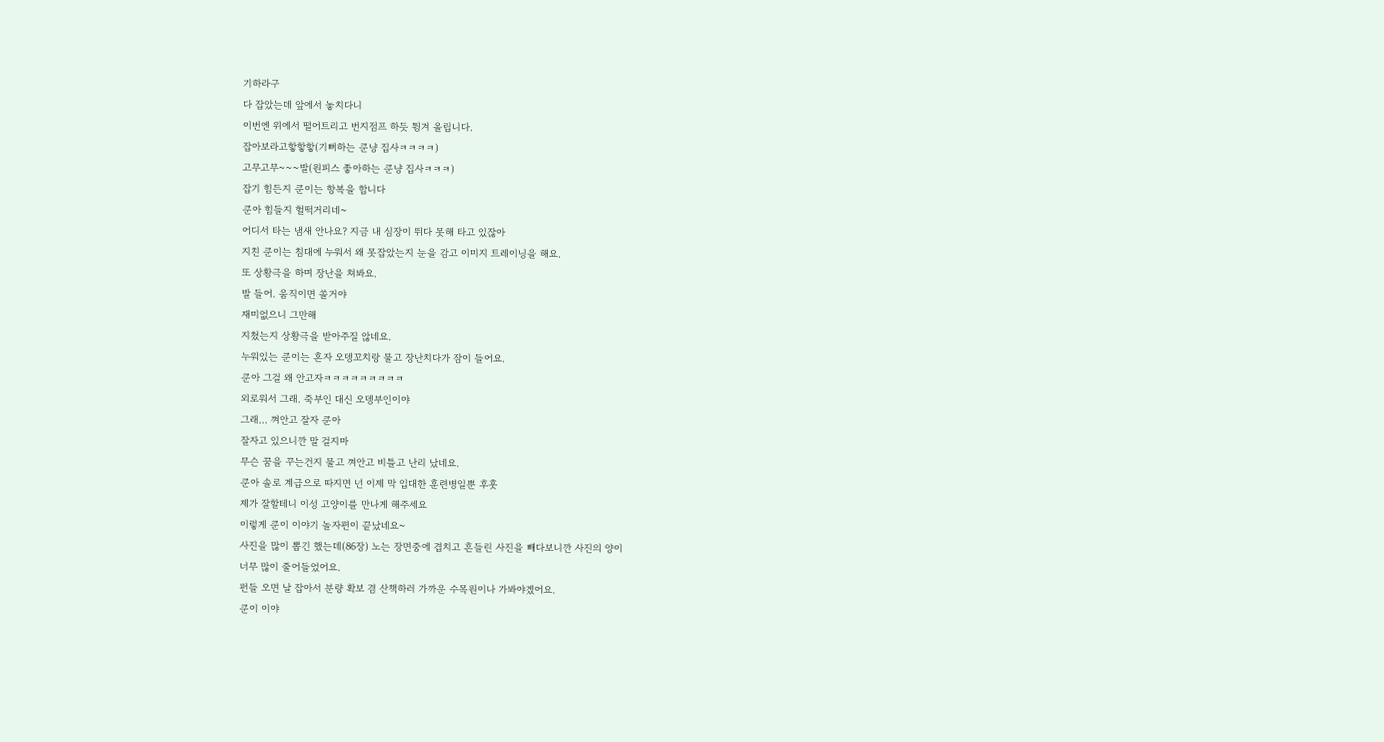기하라구
다 잡았는데 앞에서 놓치다니
이번엔 위에서 떨어트리고 번지점프 하듯 튕겨 올립니다.
잡아보라고핳핳핳(기뻐하는 쿤냥 집사ㅋㅋㅋㅋ)
고무고무~~~발(원피스 좋아하는 쿤냥 집사ㅋㅋㅋ)
잡기 힘든지 쿤이는 항복을 합니다
쿤아 힘들지 헐떡거리네~
어디서 타는 냄새 안나요? 지금 내 심장이 뛰다 못해 타고 있잖아
지친 쿤이는 침대에 누워서 왜 못잡았는지 눈을 감고 이미지 트레이닝을 해요.
또 상황극을 하며 장난을 쳐봐요.
발 들어. 움직이면 쏠거야
재미없으니 그만해
지쳤는지 상황극을 받아주질 않네요.
누워있는 쿤이는 혼자 오뎅꼬치랑 물고 장난치다가 잠이 들어요.
쿤아 그걸 왜 안고자ㅋㅋㅋㅋㅋㅋㅋㅋㅋ
외로워서 그래. 죽부인 대신 오뎅부인이야
그래... 껴안고 잘자 쿤아
잘자고 있으니깐 말 걸지마
무슨 꿈을 꾸는건지 물고 껴안고 비틀고 난리 났네요.
쿤아 솔로 계급으로 따지면 넌 이제 막 입대한 훈련병일뿐 후훗
제가 잘할테니 이성 고양이를 만나게 해주세요
이렇게 쿤이 이야기 놀자편이 끝났네요~
사진을 많이 뽑긴 했는데(86장) 노는 장면중에 겹치고 흔들린 사진을 빼다보니깐 사진의 양이
너무 많이 줄어들었어요.
펀들 오면 날 잡아서 분량 확보 겸 산책하러 가까운 수목원이나 가봐야겠어요.
쿤이 이야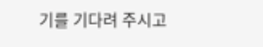기를 기다려 주시고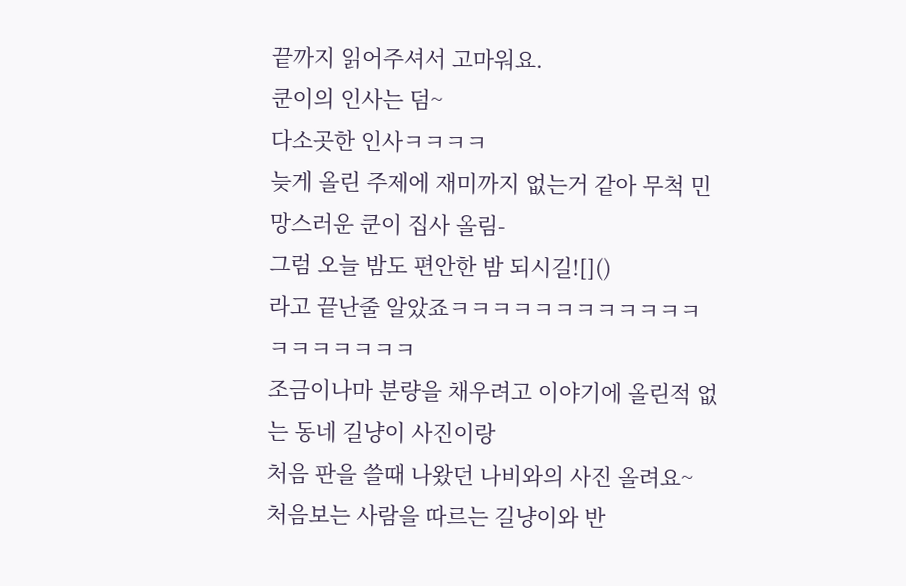끝까지 읽어주셔서 고마워요.
쿤이의 인사는 덤~
다소곳한 인사ㅋㅋㅋㅋ
늦게 올린 주제에 재미까지 없는거 같아 무척 민망스러운 쿤이 집사 올림-
그럼 오늘 밤도 편안한 밤 되시길![]()
라고 끝난줄 알았죠ㅋㅋㅋㅋㅋㅋㅋㅋㅋㅋㅋㅋㅋㅋㅋㅋㅋㅋㅋ
조금이나마 분량을 채우려고 이야기에 올린적 없는 동네 길냥이 사진이랑
처음 판을 쓸때 나왔던 나비와의 사진 올려요~
처음보는 사람을 따르는 길냥이와 반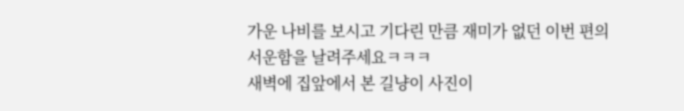가운 나비를 보시고 기다린 만큼 재미가 없던 이번 편의
서운함을 날려주세요ㅋㅋㅋ
새벽에 집앞에서 본 길냥이 사진이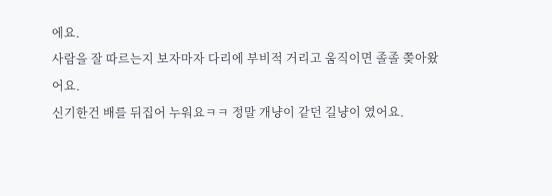에요.
사람을 잘 따르는지 보자마자 다리에 부비적 거리고 움직이면 졸졸 쫒아왔어요.
신기한건 배를 뒤집어 누워요ㅋㅋ 정말 개냥이 같던 길냥이 였어요.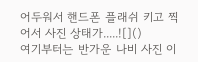어두워서 핸드폰 플래쉬 키고 찍어서 사진 상태가.....![]()
여기부터는 반가운 나비 사진 이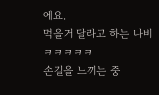에요.
먹을거 달라고 하는 나비 ㅋㅋㅋㅋㅋ
손길을 느끼는 중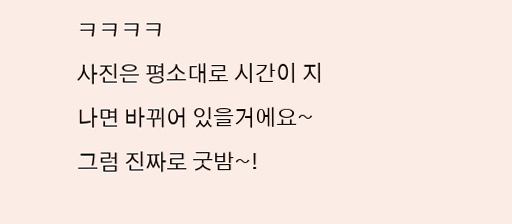ㅋㅋㅋㅋ
사진은 평소대로 시간이 지나면 바뀌어 있을거에요~
그럼 진짜로 굿밤~!